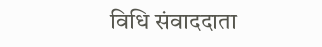विधि संवाददाता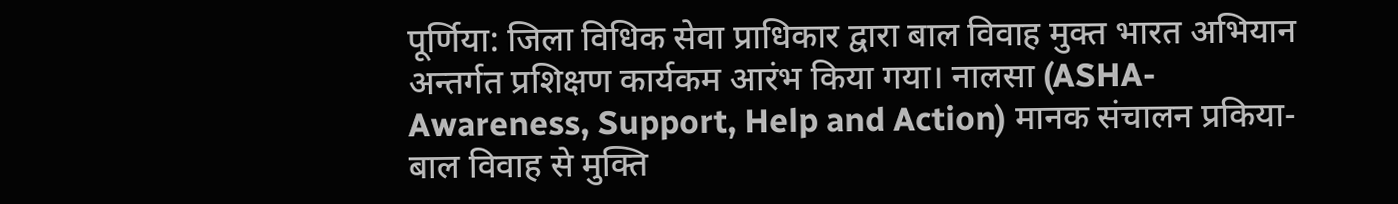पूर्णिया: जिला विधिक सेवा प्राधिकार द्वारा बाल विवाह मुक्त भारत अभियान अन्तर्गत प्रशिक्षण कार्यकम आरंभ किया गया। नालसा (ASHA- Awareness, Support, Help and Action) मानक संचालन प्रकिया-बाल विवाह से मुक्ति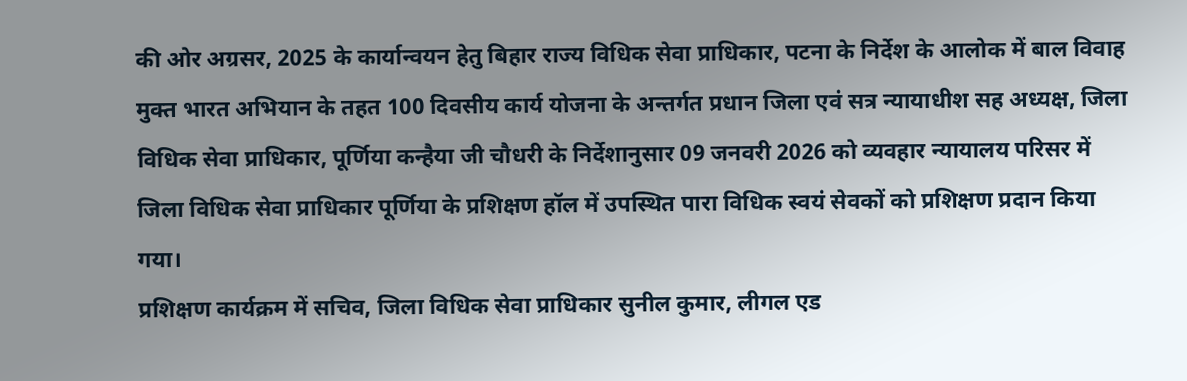की ओर अग्रसर, 2025 के कार्यान्वयन हेतु बिहार राज्य विधिक सेवा प्राधिकार, पटना के निर्देश के आलोक में बाल विवाह मुक्त भारत अभियान के तहत 100 दिवसीय कार्य योजना के अन्तर्गत प्रधान जिला एवं सत्र न्यायाधीश सह अध्यक्ष, जिला विधिक सेवा प्राधिकार, पूर्णिया कन्हैया जी चौधरी के निर्देशानुसार 09 जनवरी 2026 को व्यवहार न्यायालय परिसर में जिला विधिक सेवा प्राधिकार पूर्णिया के प्रशिक्षण हॉल में उपस्थित पारा विधिक स्वयं सेवकों को प्रशिक्षण प्रदान किया गया।
प्रशिक्षण कार्यक्रम में सचिव, जिला विधिक सेवा प्राधिकार सुनील कुमार, लीगल एड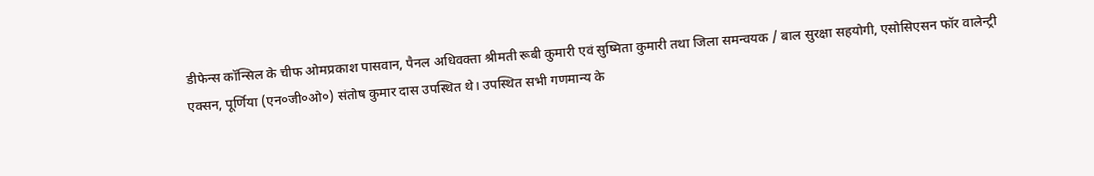डीफेन्स कॉन्सिल के चीफ ओमप्रकाश पासवान, पैनल अधिवक्ता श्रीमती रूबी कुमारी एवं सुष्मिता कुमारी तथा जिला समन्वयक / बाल सुरक्षा सहयोगी, एसोसिएसन फॉर वालेन्ट्री एक्सन, पूर्णिया (एन०जी०ओ०) संतोष कुमार दास उपस्थित थे। उपस्थित सभी गणमान्य के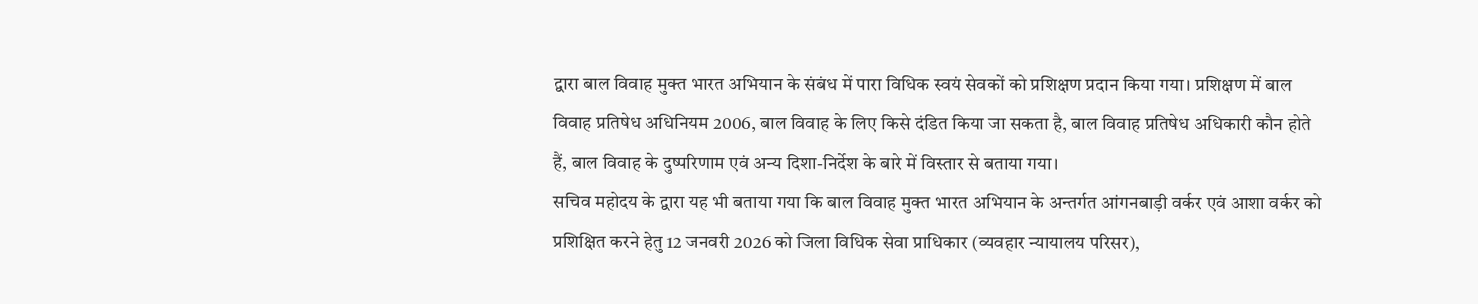द्वारा बाल विवाह मुक्त भारत अभियान के संबंध में पारा विधिक स्वयं सेवकों को प्रशिक्षण प्रदान किया गया। प्रशिक्षण में बाल विवाह प्रतिषेध अधिनियम 2006, बाल विवाह के लिए किसे दंडित किया जा सकता है, बाल विवाह प्रतिषेध अधिकारी कौन होते हैं, बाल विवाह के दुष्परिणाम एवं अन्य दिशा-निर्देश के बारे में विस्तार से बताया गया।
सचिव महोदय के द्वारा यह भी बताया गया कि बाल विवाह मुक्त भारत अभियान के अन्तर्गत आंगनबाड़ी वर्कर एवं आशा वर्कर को प्रशिक्षित करने हेतु 12 जनवरी 2026 को जिला विधिक सेवा प्राधिकार (व्यवहार न्यायालय परिसर),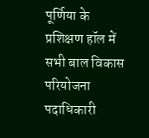पूर्णिया के प्रशिक्षण हॉल में सभी बाल विकास परियोजना पदाधिकारी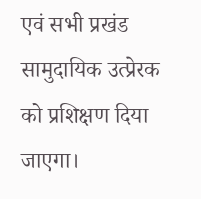एवं सभी प्रखंड सामुदायिक उत्प्रेरक को प्रशिक्षण दिया जाएगा।